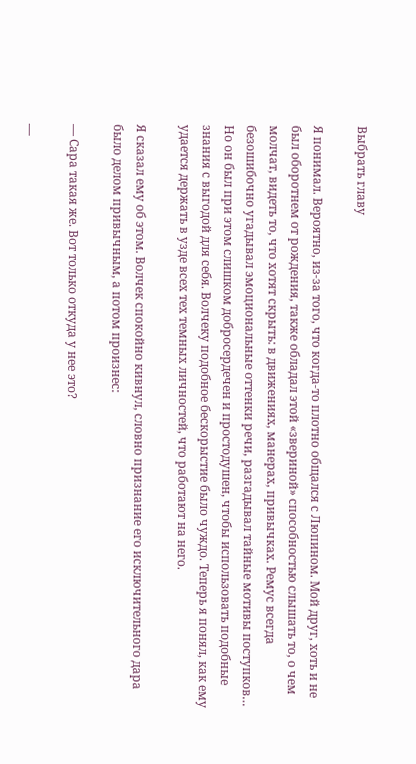Выбрать главу

Я понимал. Вероятно, из-за того, что когда-то плотно общался с Люпином. Мой друг, хоть и не был оборотнем от рождения, также обладал этой «звериной» способностью слышать то, о чем молчат, видеть то, что хотят скрыть: в движениях, манерах, привычках. Ремус всегда безошибочно угадывал эмоциональные оттенки речи, разгадывал тайные мотивы поступков… Но он был при этом слишком добросердечен и простодушен, чтобы использовать подобные знания с выгодой для себя. Волчеку подобное бескорыстие было чуждо. Теперь я понял, как ему удается держать в узде всех тех темных личностей, что работают на него.

Я сказал ему об этом. Волчек спокойно кивнул, словно признание его исключительного дара было делом привычным, а потом произнес:

— Сара такая же. Вот только откуда у нее это?

—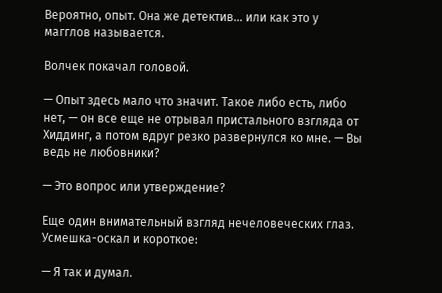Вероятно, опыт. Она же детектив… или как это у магглов называется.

Волчек покачал головой.

— Опыт здесь мало что значит. Такое либо есть, либо нет, — он все еще не отрывал пристального взгляда от Хиддинг, а потом вдруг резко развернулся ко мне. — Вы ведь не любовники?

— Это вопрос или утверждение?

Еще один внимательный взгляд нечеловеческих глаз. Усмешка-оскал и короткое:

— Я так и думал.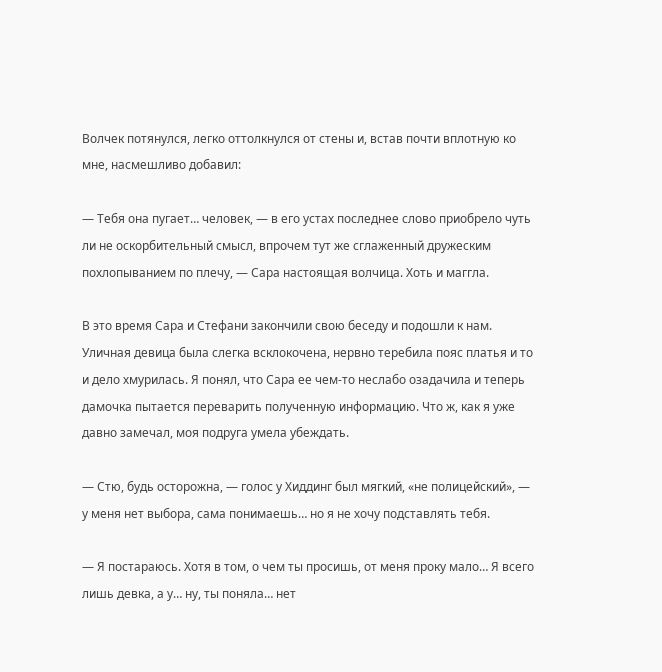Волчек потянулся, легко оттолкнулся от стены и, встав почти вплотную ко мне, насмешливо добавил:

— Тебя она пугает… человек, — в его устах последнее слово приобрело чуть ли не оскорбительный смысл, впрочем тут же сглаженный дружеским похлопыванием по плечу, — Сара настоящая волчица. Хоть и маггла.

В это время Сара и Стефани закончили свою беседу и подошли к нам. Уличная девица была слегка всклокочена, нервно теребила пояс платья и то и дело хмурилась. Я понял, что Сара ее чем-то неслабо озадачила и теперь дамочка пытается переварить полученную информацию. Что ж, как я уже давно замечал, моя подруга умела убеждать.

— Стю, будь осторожна, — голос у Хиддинг был мягкий, «не полицейский», — у меня нет выбора, сама понимаешь… но я не хочу подставлять тебя.

— Я постараюсь. Хотя в том, о чем ты просишь, от меня проку мало… Я всего лишь девка, а у… ну, ты поняла… нет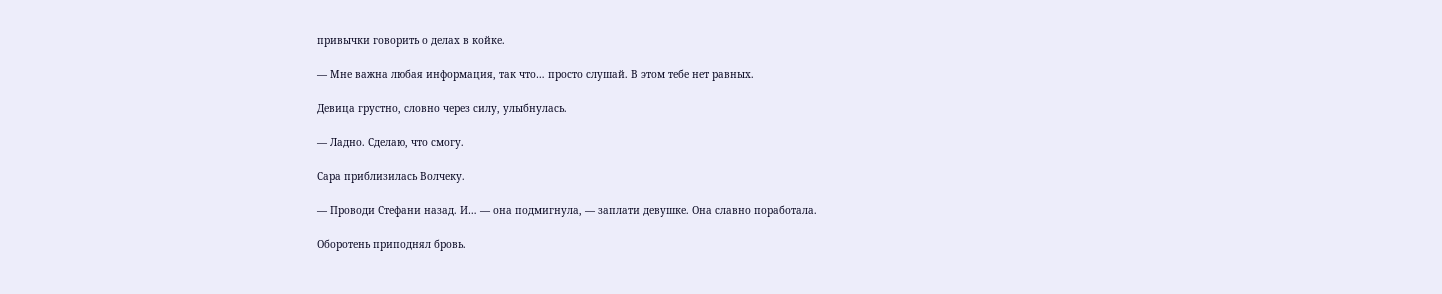привычки говорить о делах в койке.

— Мне важна любая информация, так что… просто слушай. В этом тебе нет равных.

Девица грустно, словно через силу, улыбнулась.

— Ладно. Сделаю, что смогу.

Сара приблизилась Волчеку.

— Проводи Стефани назад. И… — она подмигнула, — заплати девушке. Она славно поработала.

Оборотень приподнял бровь.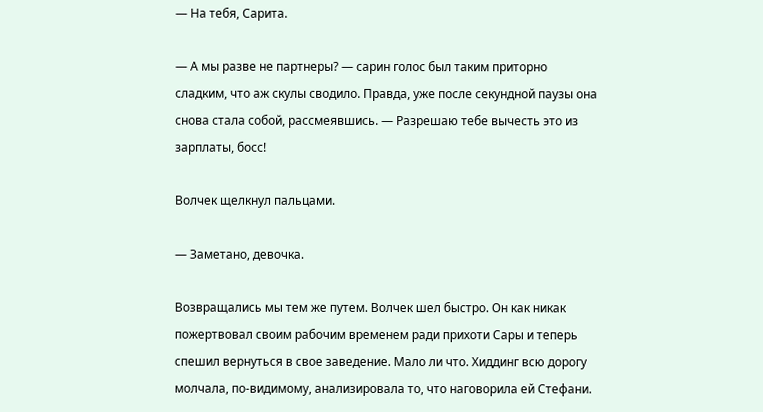— На тебя, Сарита.

— А мы разве не партнеры? — сарин голос был таким приторно сладким, что аж скулы сводило. Правда, уже после секундной паузы она снова стала собой, рассмеявшись. — Разрешаю тебе вычесть это из зарплаты, босс!

Волчек щелкнул пальцами.

— Заметано, девочка.

Возвращались мы тем же путем. Волчек шел быстро. Он как никак пожертвовал своим рабочим временем ради прихоти Сары и теперь спешил вернуться в свое заведение. Мало ли что. Хиддинг всю дорогу молчала, по-видимому, анализировала то, что наговорила ей Стефани.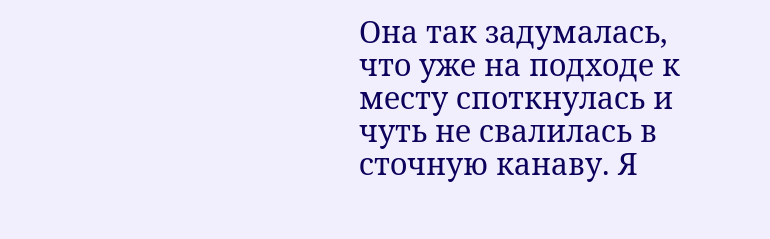Она так задумалась, что уже на подходе к месту споткнулась и чуть не свалилась в сточную канаву. Я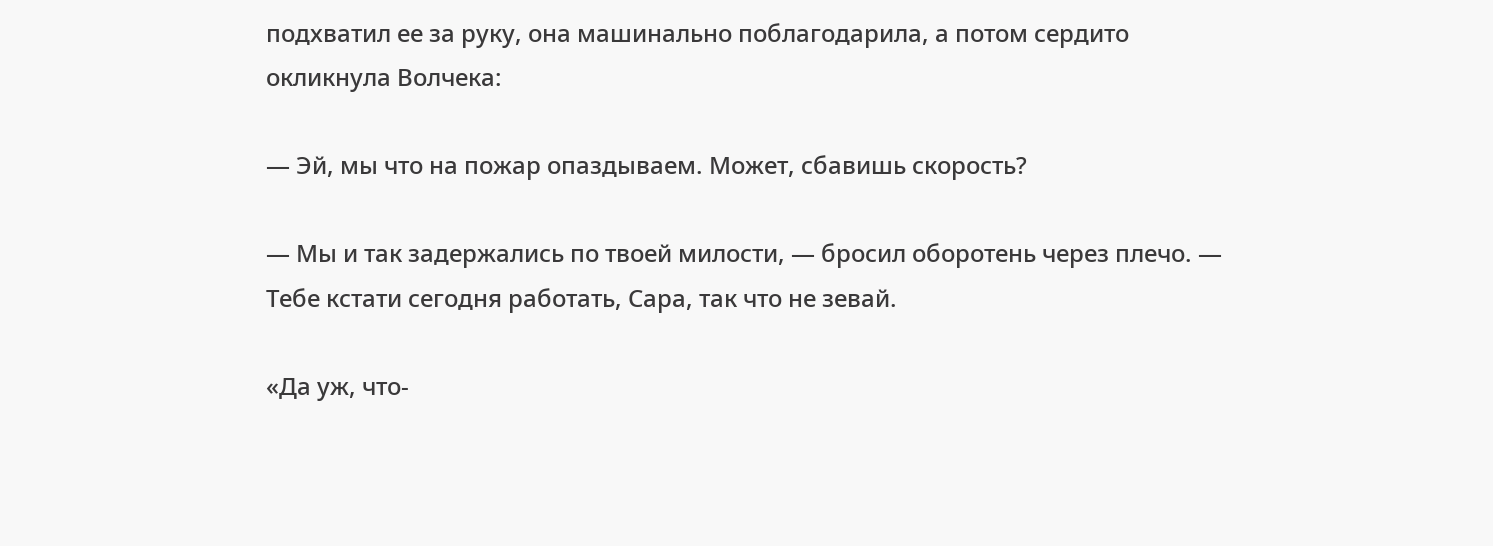подхватил ее за руку, она машинально поблагодарила, а потом сердито окликнула Волчека:

— Эй, мы что на пожар опаздываем. Может, сбавишь скорость?

— Мы и так задержались по твоей милости, — бросил оборотень через плечо. — Тебе кстати сегодня работать, Сара, так что не зевай.

«Да уж, что-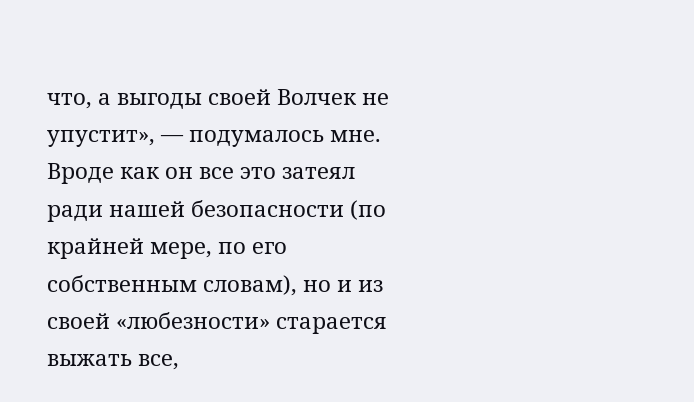что, а выгоды своей Волчек не упустит», — подумалось мне. Вроде как он все это затеял ради нашей безопасности (по крайней мере, по его собственным словам), но и из своей «любезности» старается выжать все,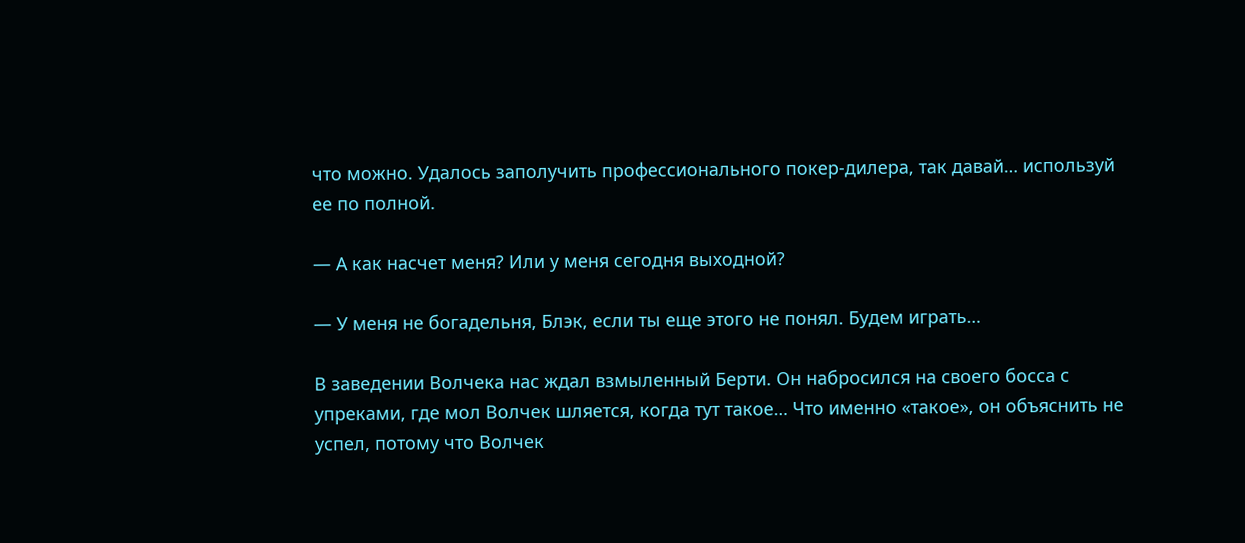что можно. Удалось заполучить профессионального покер-дилера, так давай… используй ее по полной.

— А как насчет меня? Или у меня сегодня выходной?

— У меня не богадельня, Блэк, если ты еще этого не понял. Будем играть…

В заведении Волчека нас ждал взмыленный Берти. Он набросился на своего босса с упреками, где мол Волчек шляется, когда тут такое… Что именно «такое», он объяснить не успел, потому что Волчек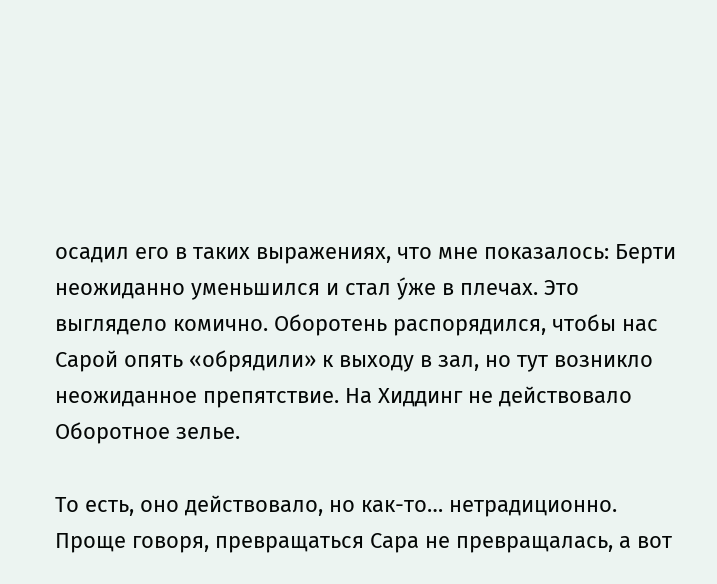осадил его в таких выражениях, что мне показалось: Берти неожиданно уменьшился и стал ýже в плечах. Это выглядело комично. Оборотень распорядился, чтобы нас Сарой опять «обрядили» к выходу в зал, но тут возникло неожиданное препятствие. На Хиддинг не действовало Оборотное зелье.

То есть, оно действовало, но как-то… нетрадиционно. Проще говоря, превращаться Сара не превращалась, а вот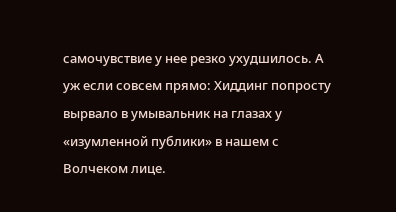самочувствие у нее резко ухудшилось. А уж если совсем прямо: Хиддинг попросту вырвало в умывальник на глазах у «изумленной публики» в нашем с Волчеком лице.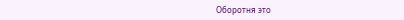Оборотня это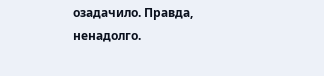озадачило. Правда, ненадолго.